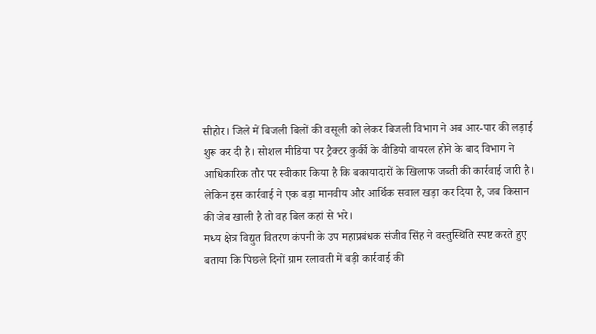सीहोर। जिले में बिजली बिलों की वसूली को लेकर बिजली विभाग ने अब आर-पार की लड़ाई शुरू कर दी है। सोशल मीडिया पर ट्रैक्टर कुर्की के वीडियो वायरल होने के बाद विभाग ने आधिकारिक तौर पर स्वीकार किया है कि बकायादारों के खिलाफ जब्ती की कार्रवाई जारी है। लेकिन इस कार्रवाई ने एक बड़ा मानवीय और आर्थिक सवाल खड़ा कर दिया है, जब किसान की जेब खाली है तो वह बिल कहां से भरे।
मध्य क्षेत्र विद्युत वितरण कंपनी के उप महाप्रबंधक संजीव सिंह ने वस्तुस्थिति स्पष्ट करते हुए बताया कि पिछले दिनों ग्राम रलावती में बड़ी कार्रवाई की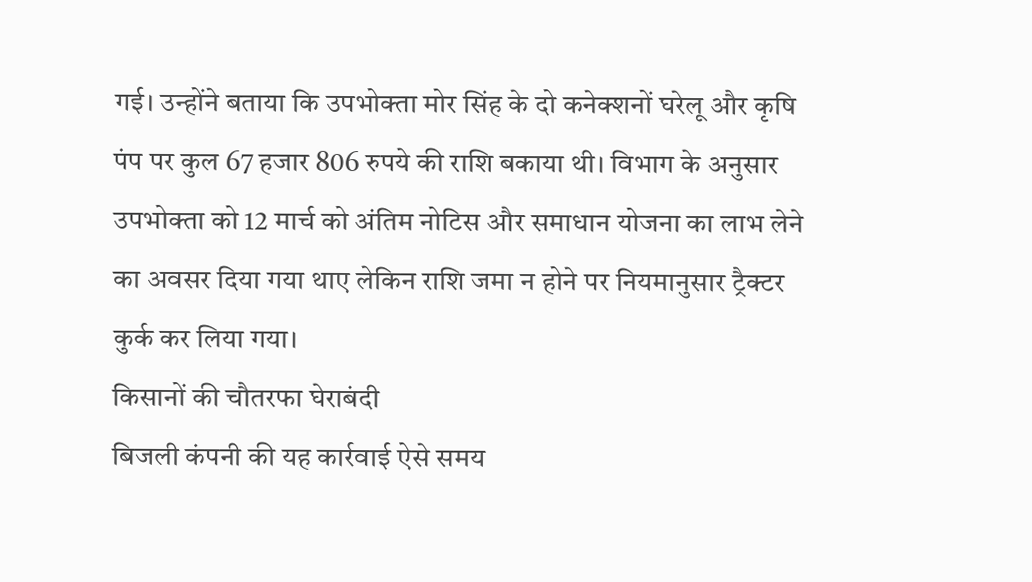गई। उन्होंने बताया कि उपभोक्ता मोर सिंह के दो कनेक्शनों घरेलू और कृषि पंप पर कुल 67 हजार 806 रुपये की राशि बकाया थी। विभाग के अनुसार उपभोक्ता को 12 मार्च को अंतिम नोटिस और समाधान योजना का लाभ लेने का अवसर दिया गया थाए लेकिन राशि जमा न होने पर नियमानुसार ट्रैक्टर कुर्क कर लिया गया।
किसानों की चौतरफा घेराबंदी
बिजली कंपनी की यह कार्रवाई ऐसे समय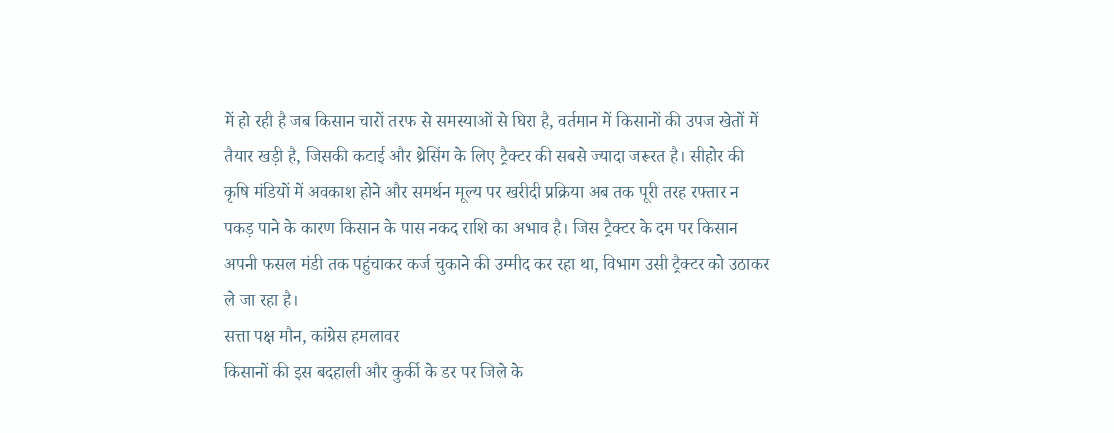में हो रही है जब किसान चारों तरफ से समस्याओं से घिरा है, वर्तमान में किसानों की उपज खेतों में तैयार खड़ी है, जिसकी कटाई और थ्रेसिंग के लिए ट्रैक्टर की सबसे ज्यादा जरूरत है। सीहोर की कृषि मंडियों में अवकाश होने और समर्थन मूल्य पर खरीदी प्रक्रिया अब तक पूरी तरह रफ्तार न पकड़ पाने के कारण किसान के पास नकद राशि का अभाव है। जिस ट्रैक्टर के दम पर किसान अपनी फसल मंडी तक पहुंचाकर कर्ज चुकाने की उम्मीद कर रहा था, विभाग उसी ट्रैक्टर को उठाकर ले जा रहा है।
सत्ता पक्ष मौन, कांग्रेस हमलावर
किसानों की इस बदहाली और कुर्की के डर पर जिले के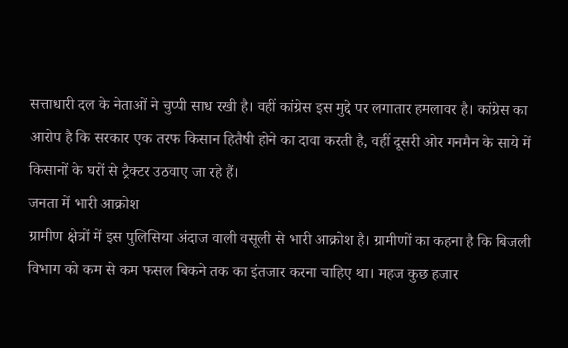सत्ताधारी दल के नेताओं ने चुप्पी साध रखी है। वहीं कांग्रेस इस मुद्दे पर लगातार हमलावर है। कांग्रेस का आरोप है कि सरकार एक तरफ किसान हितैषी होने का दावा करती है, वहीं दूसरी ओर गनमैन के साये में किसानों के घरों से ट्रैक्टर उठवाए जा रहे हैं।
जनता में भारी आक्रोश
ग्रामीण क्षेत्रों में इस पुलिसिया अंदाज वाली वसूली से भारी आक्रोश है। ग्रामीणों का कहना है कि बिजली विभाग को कम से कम फसल बिकने तक का इंतजार करना चाहिए था। महज कुछ हजार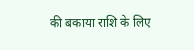की बकाया राशि के लिए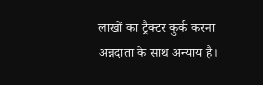लाखों का ट्रैक्टर कुर्क करना अन्नदाता के साथ अन्याय है।